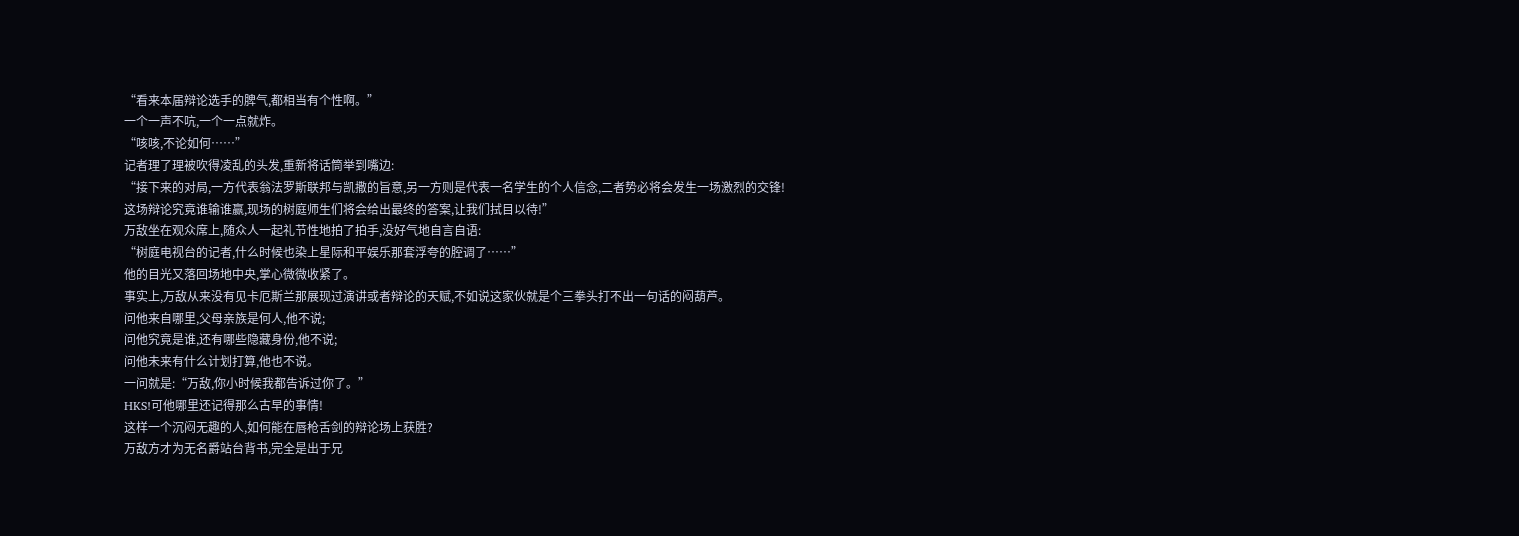“看来本届辩论选手的脾气,都相当有个性啊。”
一个一声不吭,一个一点就炸。
“咳咳,不论如何……”
记者理了理被吹得凌乱的头发,重新将话筒举到嘴边:
“接下来的对局,一方代表翁法罗斯联邦与凯撒的旨意,另一方则是代表一名学生的个人信念,二者势必将会发生一场激烈的交锋!这场辩论究竟谁输谁赢,现场的树庭师生们将会给出最终的答案,让我们拭目以待!”
万敌坐在观众席上,随众人一起礼节性地拍了拍手,没好气地自言自语:
“树庭电视台的记者,什么时候也染上星际和平娱乐那套浮夸的腔调了……”
他的目光又落回场地中央,掌心微微收紧了。
事实上,万敌从来没有见卡厄斯兰那展现过演讲或者辩论的天赋,不如说这家伙就是个三拳头打不出一句话的闷葫芦。
问他来自哪里,父母亲族是何人,他不说;
问他究竟是谁,还有哪些隐藏身份,他不说;
问他未来有什么计划打算,他也不说。
一问就是:“万敌,你小时候我都告诉过你了。”
HKS!可他哪里还记得那么古早的事情!
这样一个沉闷无趣的人,如何能在唇枪舌剑的辩论场上获胜?
万敌方才为无名爵站台背书,完全是出于兄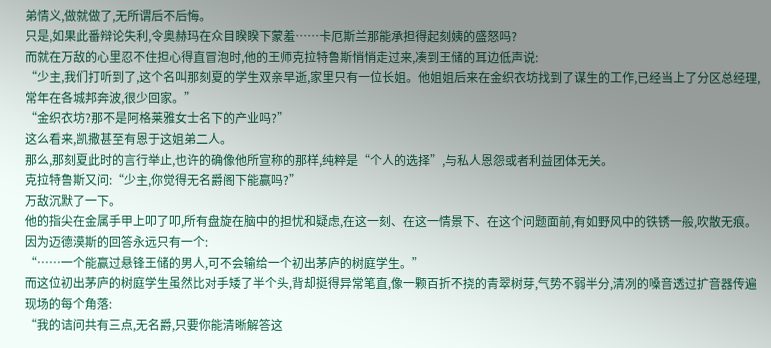弟情义,做就做了,无所谓后不后悔。
只是,如果此番辩论失利,令奥赫玛在众目睽睽下蒙羞……卡厄斯兰那能承担得起刻姨的盛怒吗?
而就在万敌的心里忍不住担心得直冒泡时,他的王师克拉特鲁斯悄悄走过来,凑到王储的耳边低声说:
“少主,我们打听到了,这个名叫那刻夏的学生双亲早逝,家里只有一位长姐。他姐姐后来在金织衣坊找到了谋生的工作,已经当上了分区总经理,常年在各城邦奔波,很少回家。”
“金织衣坊?那不是阿格莱雅女士名下的产业吗?”
这么看来,凯撒甚至有恩于这姐弟二人。
那么,那刻夏此时的言行举止,也许的确像他所宣称的那样,纯粹是“个人的选择”,与私人恩怨或者利益团体无关。
克拉特鲁斯又问:“少主,你觉得无名爵阁下能赢吗?”
万敌沉默了一下。
他的指尖在金属手甲上叩了叩,所有盘旋在脑中的担忧和疑虑,在这一刻、在这一情景下、在这个问题面前,有如野风中的铁锈一般,吹散无痕。
因为迈德漠斯的回答永远只有一个:
“……一个能赢过悬锋王储的男人,可不会输给一个初出茅庐的树庭学生。”
而这位初出茅庐的树庭学生虽然比对手矮了半个头,背却挺得异常笔直,像一颗百折不挠的青翠树芽,气势不弱半分,清冽的嗓音透过扩音器传遍现场的每个角落:
“我的诘问共有三点,无名爵,只要你能清晰解答这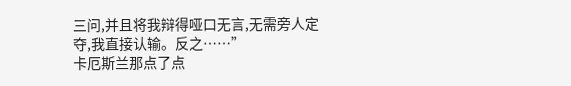三问,并且将我辩得哑口无言,无需旁人定夺,我直接认输。反之……”
卡厄斯兰那点了点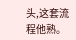头,这套流程他熟。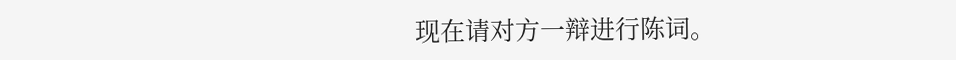现在请对方一辩进行陈词。